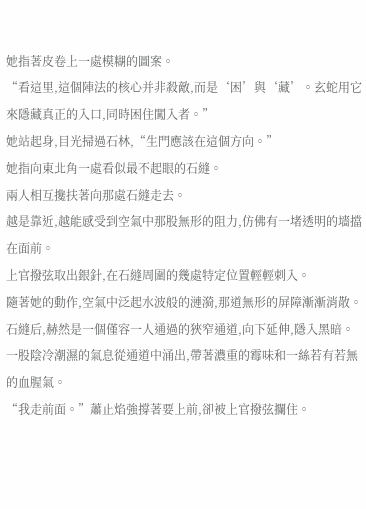她指著皮卷上一處模糊的圖案。
“看這里,這個陣法的核心并非殺敵,而是‘困’與‘藏’。玄蛇用它來隱藏真正的入口,同時困住闖入者。”
她站起身,目光掃過石林,“生門應該在這個方向。”
她指向東北角一處看似最不起眼的石縫。
兩人相互攙扶著向那處石縫走去。
越是靠近,越能感受到空氣中那股無形的阻力,仿佛有一堵透明的墻擋在面前。
上官撥弦取出銀針,在石縫周圍的幾處特定位置輕輕刺入。
隨著她的動作,空氣中泛起水波般的漣漪,那道無形的屏障漸漸消散。
石縫后,赫然是一個僅容一人通過的狹窄通道,向下延伸,隱入黑暗。
一股陰冷潮濕的氣息從通道中涌出,帶著濃重的霉味和一絲若有若無的血腥氣。
“我走前面。”蕭止焰強撐著要上前,卻被上官撥弦攔住。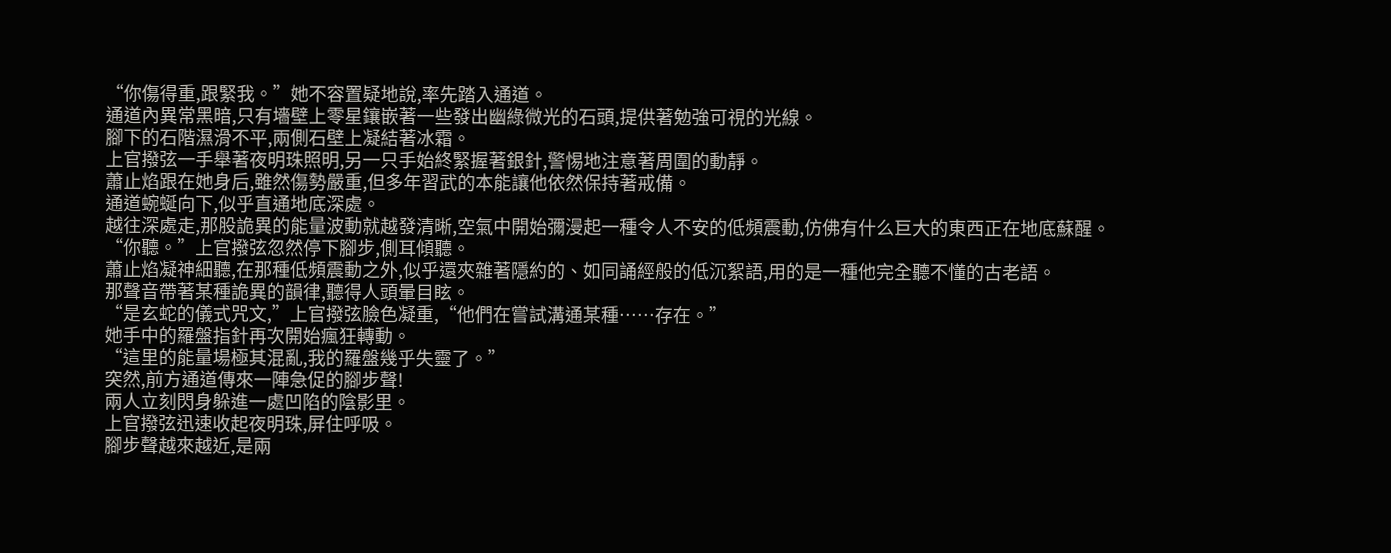“你傷得重,跟緊我。”她不容置疑地說,率先踏入通道。
通道內異常黑暗,只有墻壁上零星鑲嵌著一些發出幽綠微光的石頭,提供著勉強可視的光線。
腳下的石階濕滑不平,兩側石壁上凝結著冰霜。
上官撥弦一手舉著夜明珠照明,另一只手始終緊握著銀針,警惕地注意著周圍的動靜。
蕭止焰跟在她身后,雖然傷勢嚴重,但多年習武的本能讓他依然保持著戒備。
通道蜿蜒向下,似乎直通地底深處。
越往深處走,那股詭異的能量波動就越發清晰,空氣中開始彌漫起一種令人不安的低頻震動,仿佛有什么巨大的東西正在地底蘇醒。
“你聽。”上官撥弦忽然停下腳步,側耳傾聽。
蕭止焰凝神細聽,在那種低頻震動之外,似乎還夾雜著隱約的、如同誦經般的低沉絮語,用的是一種他完全聽不懂的古老語。
那聲音帶著某種詭異的韻律,聽得人頭暈目眩。
“是玄蛇的儀式咒文,”上官撥弦臉色凝重,“他們在嘗試溝通某種……存在。”
她手中的羅盤指針再次開始瘋狂轉動。
“這里的能量場極其混亂,我的羅盤幾乎失靈了。”
突然,前方通道傳來一陣急促的腳步聲!
兩人立刻閃身躲進一處凹陷的陰影里。
上官撥弦迅速收起夜明珠,屏住呼吸。
腳步聲越來越近,是兩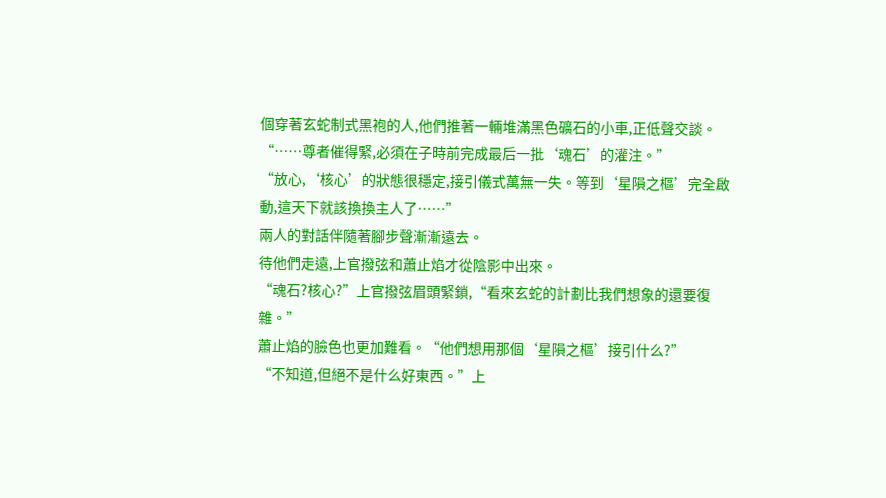個穿著玄蛇制式黑袍的人,他們推著一輛堆滿黑色礦石的小車,正低聲交談。
“……尊者催得緊,必須在子時前完成最后一批‘魂石’的灌注。”
“放心,‘核心’的狀態很穩定,接引儀式萬無一失。等到‘星隕之樞’完全啟動,這天下就該換換主人了……”
兩人的對話伴隨著腳步聲漸漸遠去。
待他們走遠,上官撥弦和蕭止焰才從陰影中出來。
“魂石?核心?”上官撥弦眉頭緊鎖,“看來玄蛇的計劃比我們想象的還要復雜。”
蕭止焰的臉色也更加難看。“他們想用那個‘星隕之樞’接引什么?”
“不知道,但絕不是什么好東西。”上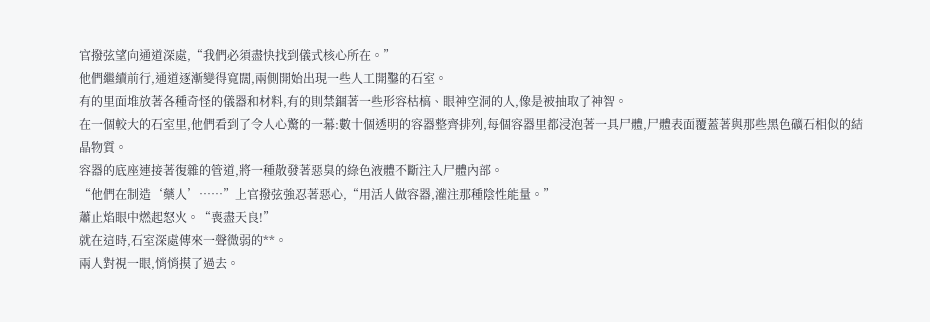官撥弦望向通道深處,“我們必須盡快找到儀式核心所在。”
他們繼續前行,通道逐漸變得寬闊,兩側開始出現一些人工開鑿的石室。
有的里面堆放著各種奇怪的儀器和材料,有的則禁錮著一些形容枯槁、眼神空洞的人,像是被抽取了神智。
在一個較大的石室里,他們看到了令人心驚的一幕:數十個透明的容器整齊排列,每個容器里都浸泡著一具尸體,尸體表面覆蓋著與那些黑色礦石相似的結晶物質。
容器的底座連接著復雜的管道,將一種散發著惡臭的綠色液體不斷注入尸體內部。
“他們在制造‘藥人’……”上官撥弦強忍著惡心,“用活人做容器,灌注那種陰性能量。”
蕭止焰眼中燃起怒火。“喪盡天良!”
就在這時,石室深處傳來一聲微弱的**。
兩人對視一眼,悄悄摸了過去。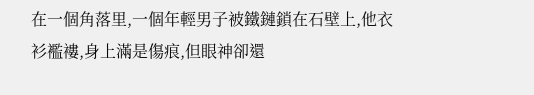在一個角落里,一個年輕男子被鐵鏈鎖在石壁上,他衣衫襤褸,身上滿是傷痕,但眼神卻還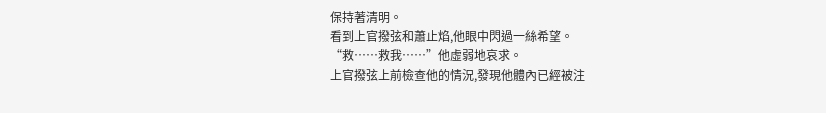保持著清明。
看到上官撥弦和蕭止焰,他眼中閃過一絲希望。
“救……救我……”他虛弱地哀求。
上官撥弦上前檢查他的情況,發現他體內已經被注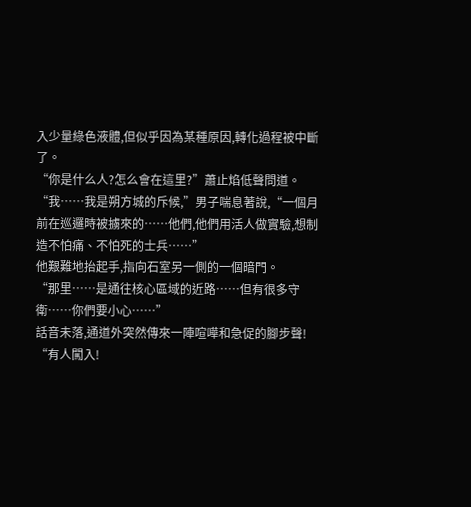入少量綠色液體,但似乎因為某種原因,轉化過程被中斷了。
“你是什么人?怎么會在這里?”蕭止焰低聲問道。
“我……我是朔方城的斥候,”男子喘息著說,“一個月前在巡邏時被擄來的……他們,他們用活人做實驗,想制造不怕痛、不怕死的士兵……”
他艱難地抬起手,指向石室另一側的一個暗門。
“那里……是通往核心區域的近路……但有很多守衛……你們要小心……”
話音未落,通道外突然傳來一陣喧嘩和急促的腳步聲!
“有人闖入!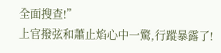全面搜查!”
上官撥弦和蕭止焰心中一驚,行蹤暴露了!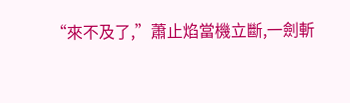“來不及了,”蕭止焰當機立斷,一劍斬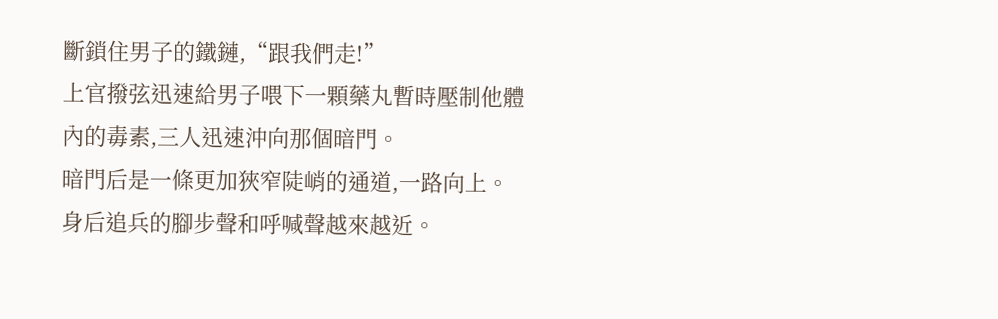斷鎖住男子的鐵鏈,“跟我們走!”
上官撥弦迅速給男子喂下一顆藥丸暫時壓制他體內的毒素,三人迅速沖向那個暗門。
暗門后是一條更加狹窄陡峭的通道,一路向上。
身后追兵的腳步聲和呼喊聲越來越近。